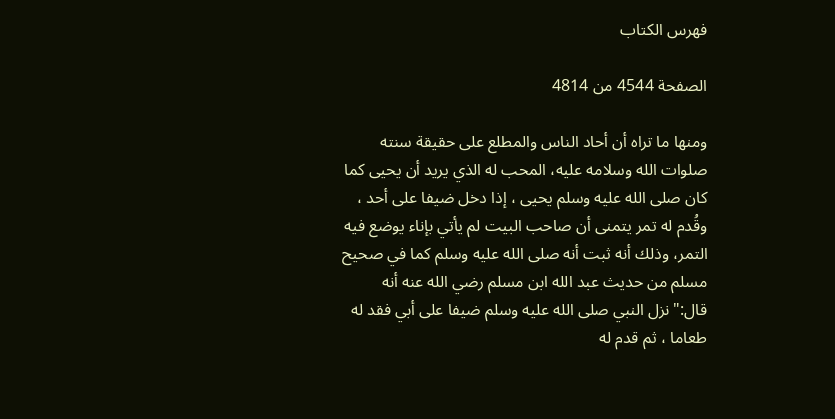فهرس الكتاب

الصفحة 4544 من 4814

ومنها ما تراه أن أحاد الناس والمطلع على حقيقة سنته صلوات الله وسلامه عليه، المحب له الذي يريد أن يحيى كما كان صلى الله عليه وسلم يحيى ، إذا دخل ضيفا على أحد ، وقُدم له تمر يتمنى أن صاحب البيت لم يأتي بإناء يوضع فيه التمر، وذلك أنه ثبت أنه صلى الله عليه وسلم كما في صحيح مسلم من حديث عبد الله ابن مسلم رضي الله عنه أنه قال:"نزل النبي صلى الله عليه وسلم ضيفا على أبي فقد له طعاما ، ثم قدم له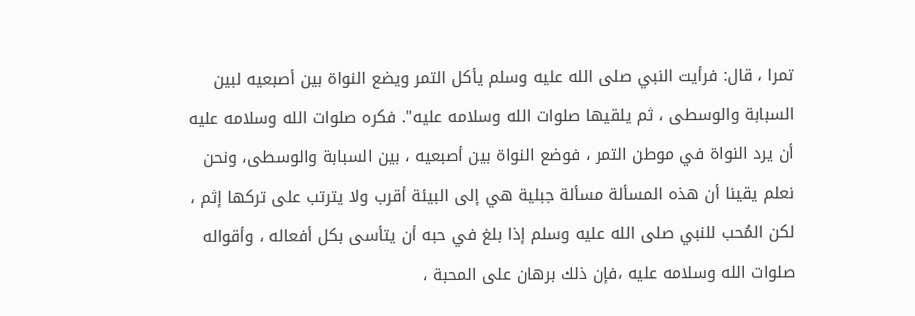تمرا ، قال: فرأيت النبي صلى الله عليه وسلم يأكل التمر ويضع النواة بين أصبعيه لبين السبابة والوسطى ، ثم يلقيها صلوات الله وسلامه عليه". فكره صلوات الله وسلامه عليه أن يرد النواة في موطن التمر ، فوضع النواة بين أصبعيه ، بين السبابة والوسطى، ونحن نعلم يقينا أن هذه المسألة مسألة جبلية هي إلى البيئة أقرب ولا يترتب على تركها إثم ، لكن المُحب للنبي صلى الله عليه وسلم إذا بلغ في حبه أن يتأسى بكل أفعاله ، وأقواله صلوات الله وسلامه عليه ،فإن ذلك برهان على المحبة ،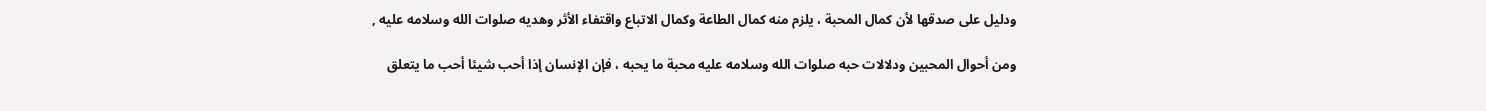ودليل على صدقها لأن كمال المحبة ، يلزم منه كمال الطاعة وكمال الاتباع واقتفاء الأثر وهديه صلوات الله وسلامه عليه ,

ومن أحوال المحبين ودلالات حبه صلوات الله وسلامه عليه محبة ما يحبه ، فإن الإنسان إذا أحب شيئا أحب ما يتعلق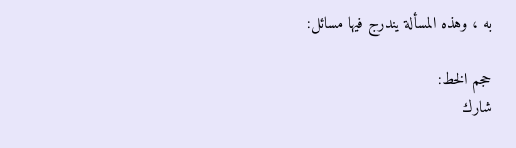به ، وهذه المسألة يندرج فيها مسائل:

حجم الخط:
شارك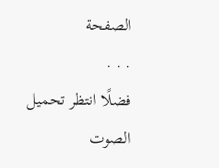الصفحة
. . .
فضلًا انتظر تحميل الصوت